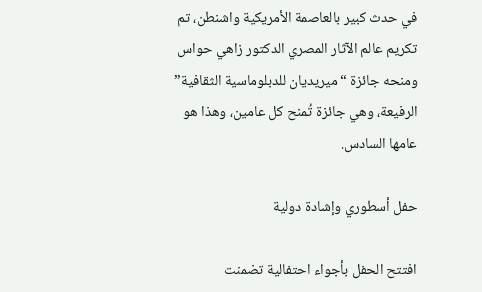في حدث كبير بالعاصمة الأمريكية واشنطن، تم تكريم عالم الآثار المصري الدكتور زاهي حواس ومنحه جائزة “ميريديان للدبلوماسية الثقافية” الرفيعة، وهي جائزة تُمنح كل عامين، وهذا هو عامها السادس.

حفل أسطوري وإشادة دولية

افتتح الحفل بأجواء احتفالية تضمنت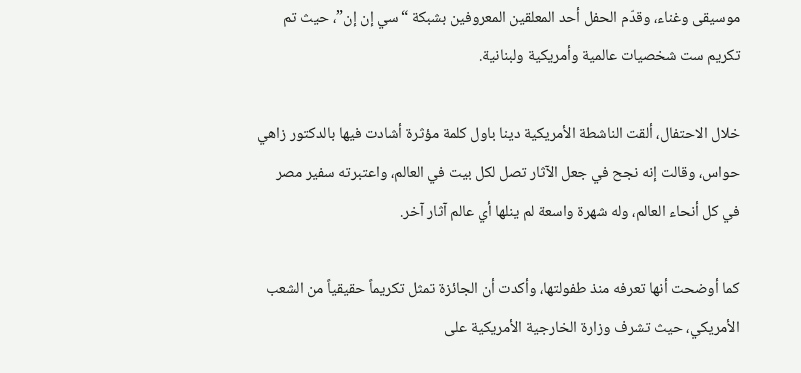موسيقى وغناء، وقدّم الحفل أحد المعلقين المعروفين بشبكة “سي إن إن”، حيث تم تكريم ست شخصيات عالمية وأمريكية ولبنانية.

خلال الاحتفال، ألقت الناشطة الأمريكية دينا باول كلمة مؤثرة أشادت فيها بالدكتور زاهي حواس، وقالت إنه نجح في جعل الآثار تصل لكل بيت في العالم، واعتبرته سفير مصر في كل أنحاء العالم، وله شهرة واسعة لم ينلها أي عالم آثار آخر.

كما أوضحت أنها تعرفه منذ طفولتها، وأكدت أن الجائزة تمثل تكريماً حقيقياً من الشعب الأمريكي، حيث تشرف وزارة الخارجية الأمريكية على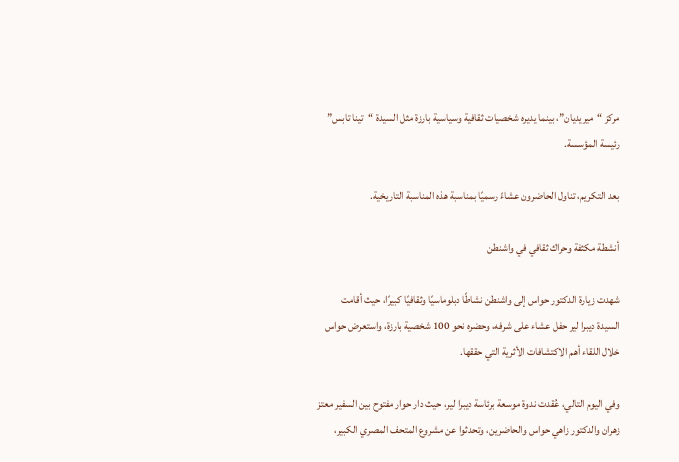مركز “ميريديان”، بينما يديره شخصيات ثقافية وسياسية بارزة مثل السيدة “تينا تابس” رئيسة المؤسسة.

بعد التكريم، تناول الحاضرون عشاءً رسميًا بمناسبة هذه المناسبة التاريخية.

أنشطة مكثفة وحراك ثقافي في واشنطن

شهدت زيارة الدكتور حواس إلى واشنطن نشاطًا دبلوماسيًا وثقافيًا كبيرًا، حيث أقامت السيدة ديبرا لير حفل عشاء على شرفه، وحضره نحو 100 شخصية بارزة، واستعرض حواس خلال اللقاء أهم الاكتشافات الأثرية التي حققها.

وفي اليوم التالي، عُقدت ندوة موسعة برئاسة ديبرا لير، حيث دار حوار مفتوح بين السفير معتز زهران والدكتور زاهي حواس والحاضرين، وتحدثوا عن مشروع المتحف المصري الكبير،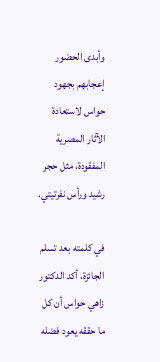وأبدى الحضور إعجابهم بجهود حواس لاستعادة الآثار المصرية المفقودة، مثل حجر رشيد ورأس نفرتيتي.

في كلمته بعد تسلم الجائزة، أكد الدكتور زاهي حواس أن كل ما حققه يعود فضله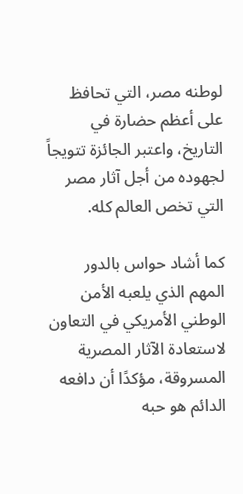لوطنه مصر، التي تحافظ على أعظم حضارة في التاريخ، واعتبر الجائزة تتويجاً لجهوده من أجل آثار مصر التي تخص العالم كله.

كما أشاد حواس بالدور المهم الذي يلعبه الأمن الوطني الأمريكي في التعاون لاستعادة الآثار المصرية المسروقة، مؤكدًا أن دافعه الدائم هو حبه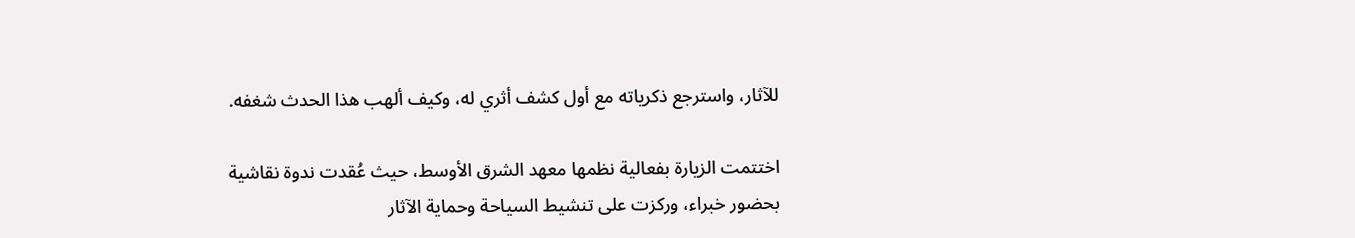للآثار، واسترجع ذكرياته مع أول كشف أثري له، وكيف ألهب هذا الحدث شغفه.

اختتمت الزيارة بفعالية نظمها معهد الشرق الأوسط، حيث عُقدت ندوة نقاشية بحضور خبراء، وركزت على تنشيط السياحة وحماية الآثار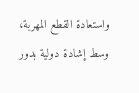واستعادة القطع المهربة، وسط إشادة دولية بدور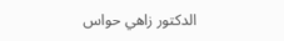الدكتور زاهي حواس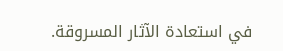في استعادة الآثار المسروقة.